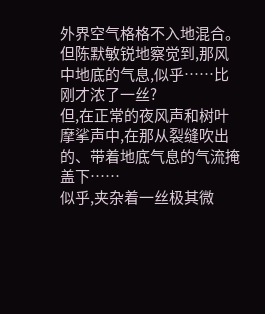外界空气格格不入地混合。但陈默敏锐地察觉到,那风中地底的气息,似乎……比刚才浓了一丝?
但,在正常的夜风声和树叶摩挲声中,在那从裂缝吹出的、带着地底气息的气流掩盖下……
似乎,夹杂着一丝极其微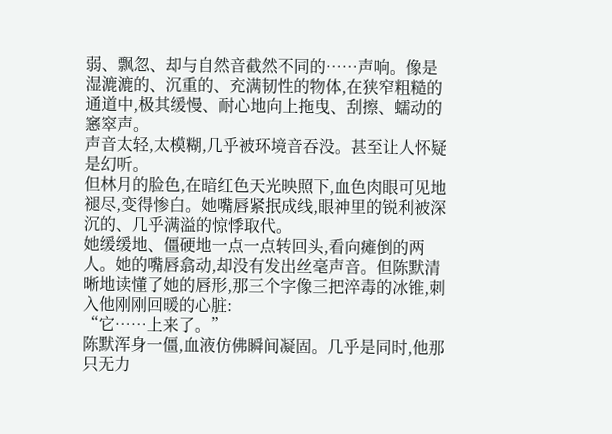弱、飘忽、却与自然音截然不同的……声响。像是湿漉漉的、沉重的、充满韧性的物体,在狭窄粗糙的通道中,极其缓慢、耐心地向上拖曳、刮擦、蠕动的窸窣声。
声音太轻,太模糊,几乎被环境音吞没。甚至让人怀疑是幻听。
但林月的脸色,在暗红色天光映照下,血色肉眼可见地褪尽,变得惨白。她嘴唇紧抿成线,眼神里的锐利被深沉的、几乎满溢的惊悸取代。
她缓缓地、僵硬地一点一点转回头,看向瘫倒的两人。她的嘴唇翕动,却没有发出丝毫声音。但陈默清晰地读懂了她的唇形,那三个字像三把淬毒的冰锥,刺入他刚刚回暖的心脏:
“它……上来了。”
陈默浑身一僵,血液仿佛瞬间凝固。几乎是同时,他那只无力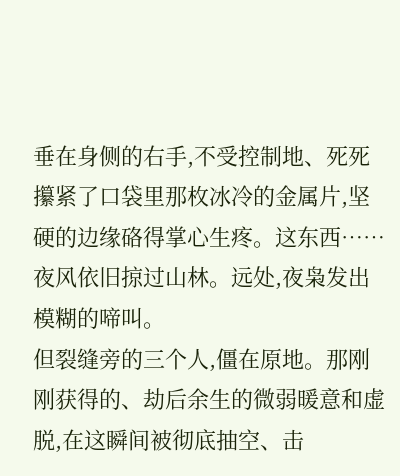垂在身侧的右手,不受控制地、死死攥紧了口袋里那枚冰冷的金属片,坚硬的边缘硌得掌心生疼。这东西……
夜风依旧掠过山林。远处,夜枭发出模糊的啼叫。
但裂缝旁的三个人,僵在原地。那刚刚获得的、劫后余生的微弱暖意和虚脱,在这瞬间被彻底抽空、击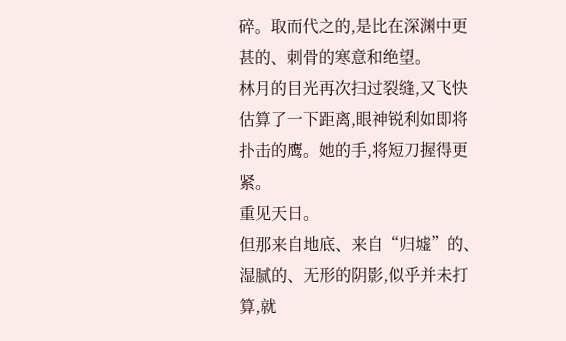碎。取而代之的,是比在深渊中更甚的、刺骨的寒意和绝望。
林月的目光再次扫过裂缝,又飞快估算了一下距离,眼神锐利如即将扑击的鹰。她的手,将短刀握得更紧。
重见天日。
但那来自地底、来自“归墟”的、湿腻的、无形的阴影,似乎并未打算,就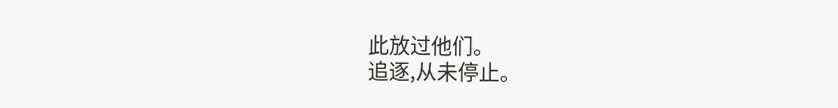此放过他们。
追逐,从未停止。